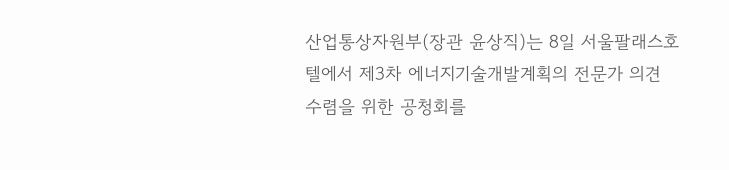산업통상자원부(장관 윤상직)는 8일 서울팔래스호텔에서 제3차 에너지기술개발계획의 전문가 의견 수렴을 위한 공청회를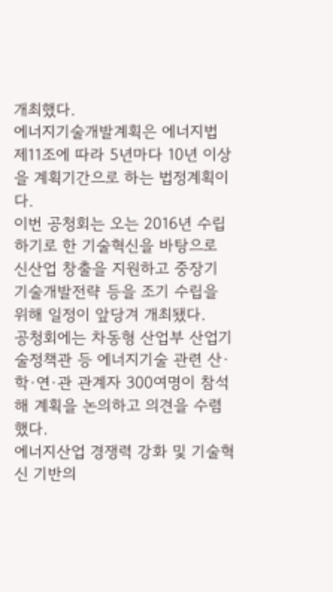개최했다.
에너지기술개발계획은 에너지법 제11조에 따라 5년마다 10년 이상을 계획기간으로 하는 법정계획이다.
이번 공청회는 오는 2016년 수립하기로 한 기술혁신을 바탕으로 신산업 창출을 지원하고 중장기 기술개발전략 등을 조기 수립을 위해 일정이 앞당겨 개최됐다.
공청회에는 차동형 산업부 산업기술정책관 등 에너지기술 관련 산·학·연·관 관계자 300여명이 참석해 계획을 논의하고 의견을 수렴했다.
에너지산업 경쟁력 강화 및 기술혁신 기반의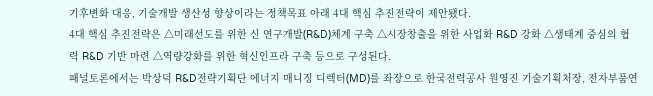기후변화 대응, 기술개발 생산성 향상이라는 정책목표 아래 4대 핵심 추진전략이 제안됐다.
4대 핵심 추진전략은 △미래선도를 위한 신 연구개발(R&D)체계 구축 △시장창출을 위한 사업화 R&D 강화 △생태계 중심의 협력 R&D 기반 마련 △역량강화를 위한 혁신인프라 구축 등으로 구성된다.
패널토론에서는 박상덕 R&D전략기획단 에너지 매니징 디렉터(MD)를 좌장으로 한국전력공사 원영진 기술기획처장, 전자부품연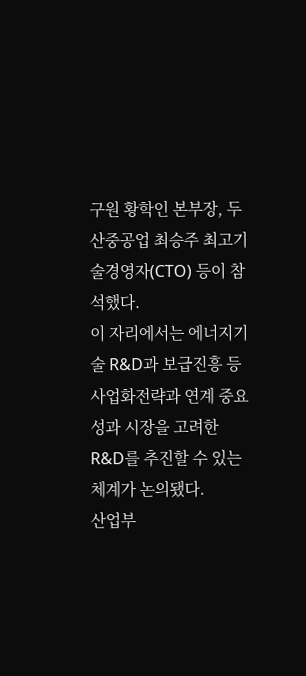구원 황학인 본부장, 두산중공업 최승주 최고기술경영자(CTO) 등이 참석했다.
이 자리에서는 에너지기술 R&D과 보급진흥 등 사업화전략과 연계 중요성과 시장을 고려한 R&D를 추진할 수 있는 체계가 논의됐다.
산업부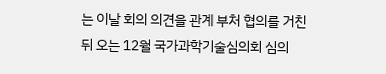는 이날 회의 의견을 관계 부처 협의를 거친 뒤 오는 12월 국가과학기술심의회 심의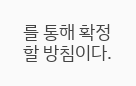를 통해 확정할 방침이다.